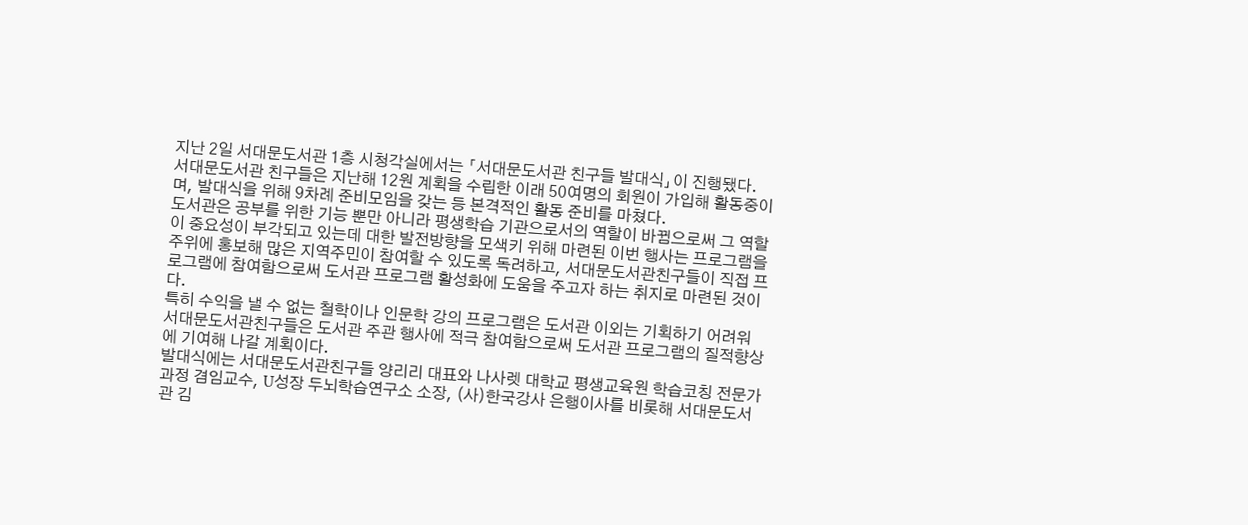지난 2일 서대문도서관 1층 시청각실에서는 「서대문도서관 친구들 발대식」이 진행됐다.
서대문도서관 친구들은 지난해 12원 계획을 수립한 이래 50여명의 회원이 가입해 활동중이며, 발대식을 위해 9차례 준비모임을 갖는 등 본격적인 활동 준비를 마쳤다.
도서관은 공부를 위한 기능 뿐만 아니라 평생학습 기관으로서의 역할이 바뀜으로써 그 역할이 중요성이 부각되고 있는데 대한 발전방향을 모색키 위해 마련된 이번 행사는 프로그램을 주위에 홍보해 많은 지역주민이 참여할 수 있도록 독려하고, 서대문도서관친구들이 직접 프로그램에 참여함으로써 도서관 프로그램 활성화에 도움을 주고자 하는 취지로 마련된 것이다.
특히 수익을 낼 수 없는 철학이나 인문학 강의 프로그램은 도서관 이외는 기획하기 어려워 서대문도서관친구들은 도서관 주관 행사에 적극 참여함으로써 도서관 프로그램의 질적향상에 기여해 나갈 계획이다.
발대식에는 서대문도서관친구들 양리리 대표와 나사렛 대학교 평생교육원 학습코칭 전문가 과정 겸임교수, U성장 두뇌학습연구소 소장, (사)한국강사 은행이사를 비롯해 서대문도서관 김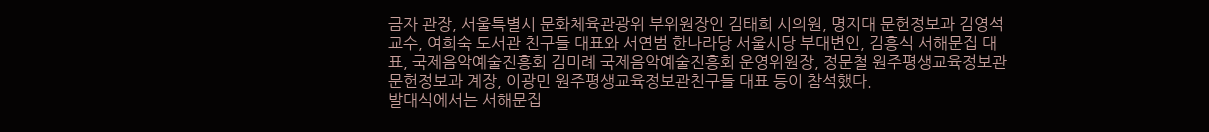금자 관장, 서울특별시 문화체육관광위 부위원장인 김태희 시의원, 명지대 문헌정보과 김영석 교수, 여희숙 도서관 친구들 대표와 서연범 한나라당 서울시당 부대변인, 김흥식 서해문집 대표, 국제음악예술진흥회 김미례 국제음악예술진흥회 운영위원장, 정문철 원주평생교육정보관 문헌정보과 계장, 이광민 원주평생교육정보관친구들 대표 등이 참석했다.
발대식에서는 서해문집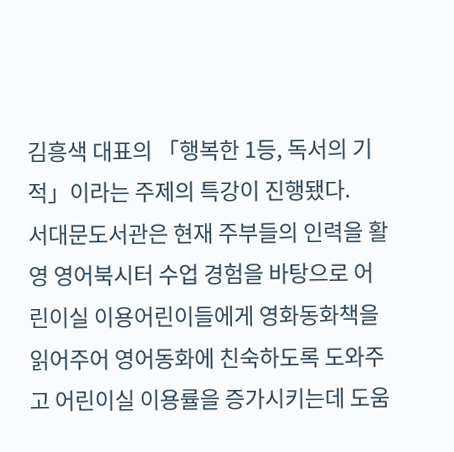김흥색 대표의 「행복한 1등, 독서의 기적」이라는 주제의 특강이 진행됐다.
서대문도서관은 현재 주부들의 인력을 활영 영어북시터 수업 경험을 바탕으로 어린이실 이용어린이들에게 영화동화책을 읽어주어 영어동화에 친숙하도록 도와주고 어린이실 이용률을 증가시키는데 도움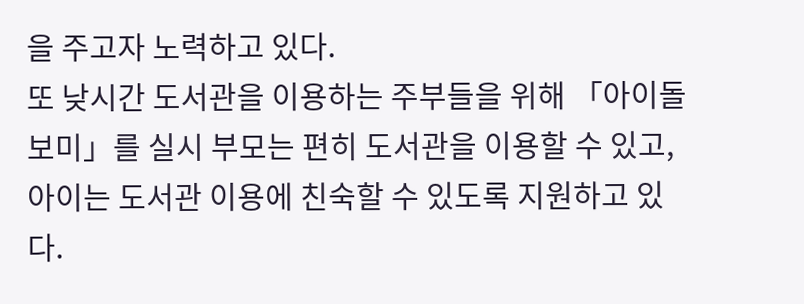을 주고자 노력하고 있다.
또 낮시간 도서관을 이용하는 주부들을 위해 「아이돌보미」를 실시 부모는 편히 도서관을 이용할 수 있고, 아이는 도서관 이용에 친숙할 수 있도록 지원하고 있다.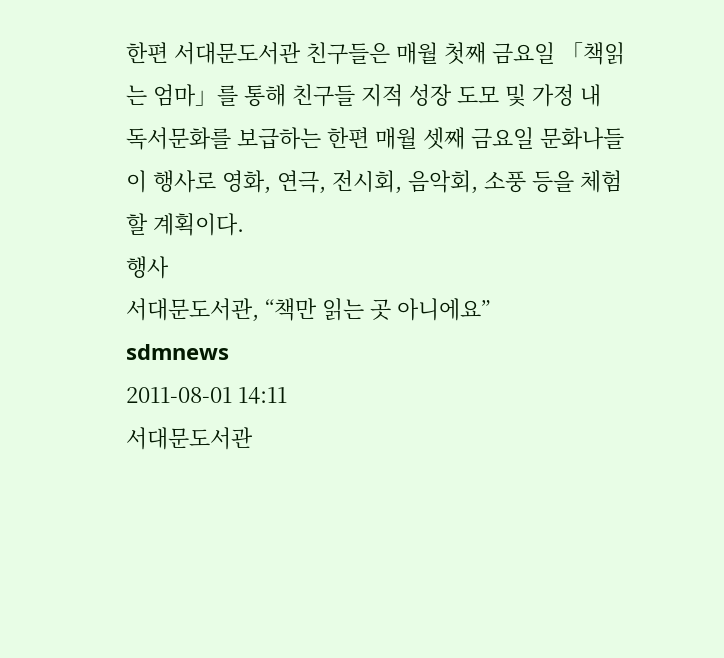한편 서대문도서관 친구들은 매월 첫째 금요일 「책읽는 엄마」를 통해 친구들 지적 성장 도모 및 가정 내 독서문화를 보급하는 한편 매월 셋째 금요일 문화나들이 행사로 영화, 연극, 전시회, 음악회, 소풍 등을 체험할 계획이다.
행사
서대문도서관, “책만 읽는 곳 아니에요”
sdmnews
2011-08-01 14:11
서대문도서관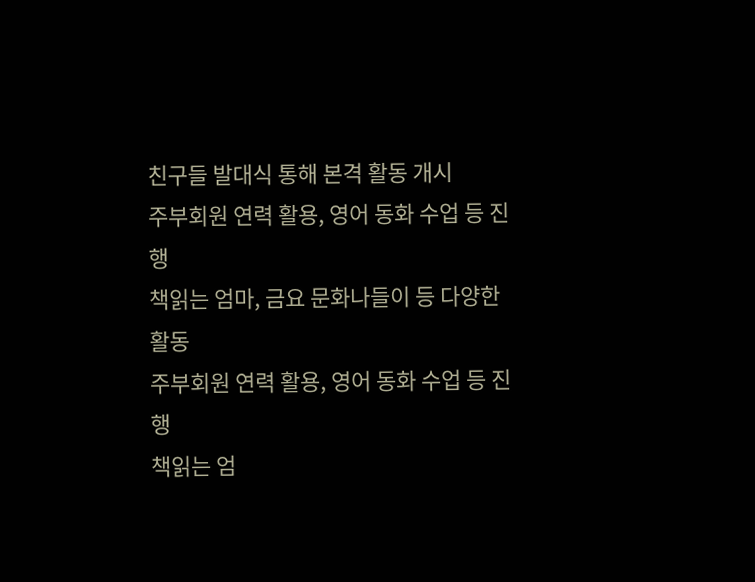친구들 발대식 통해 본격 활동 개시
주부회원 연력 활용, 영어 동화 수업 등 진행
책읽는 엄마, 금요 문화나들이 등 다양한 활동
주부회원 연력 활용, 영어 동화 수업 등 진행
책읽는 엄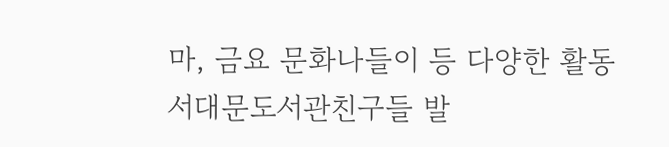마, 금요 문화나들이 등 다양한 활동
서대문도서관친구들 발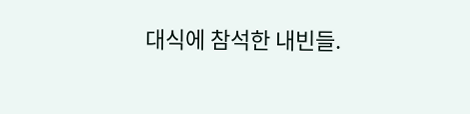대식에 참석한 내빈들.